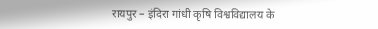रायपुर – इंदिरा गांधी कृषि विश्वविद्यालय के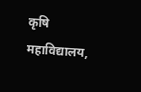कृषि महाविद्यालय,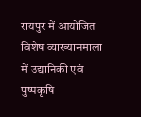रायपुर में आयोजित विशेष व्याख्यानमाला में उद्यानिकी एवं पुष्पकृषि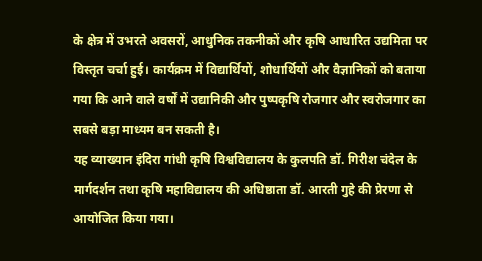के क्षेत्र में उभरते अवसरों, आधुनिक तकनीकों और कृषि आधारित उद्यमिता पर विस्तृत चर्चा हुई। कार्यक्रम में विद्यार्थियों, शोधार्थियों और वैज्ञानिकों को बताया गया कि आने वाले वर्षों में उद्यानिकी और पुष्पकृषि रोजगार और स्वरोजगार का सबसे बड़ा माध्यम बन सकती है।
यह व्याख्यान इंदिरा गांधी कृषि विश्वविद्यालय के कुलपति डॉ. गिरीश चंदेल के मार्गदर्शन तथा कृषि महाविद्यालय की अधिष्ठाता डॉ. आरती गुहे की प्रेरणा से आयोजित किया गया।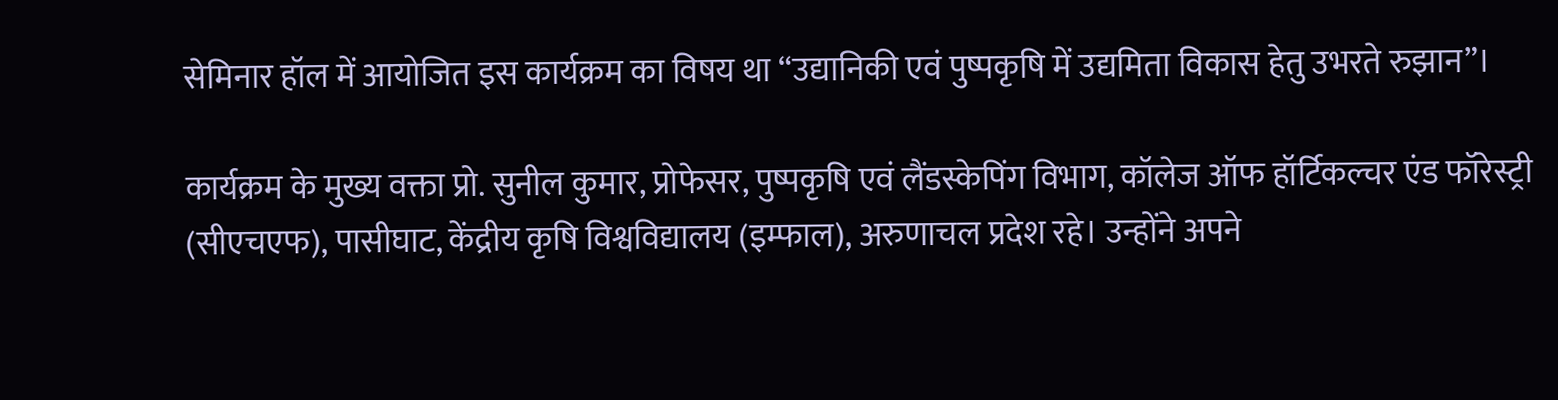सेमिनार हॉल में आयोजित इस कार्यक्रम का विषय था “उद्यानिकी एवं पुष्पकृषि में उद्यमिता विकास हेतु उभरते रुझान”।

कार्यक्रम के मुख्य वक्ता प्रो. सुनील कुमार, प्रोफेसर, पुष्पकृषि एवं लैंडस्केपिंग विभाग, कॉलेज ऑफ हॉर्टिकल्चर एंड फॉरेस्ट्री (सीएचएफ), पासीघाट, केंद्रीय कृषि विश्वविद्यालय (इम्फाल), अरुणाचल प्रदेश रहे। उन्होंने अपने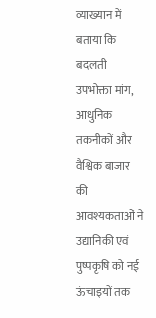व्याख्यान में बताया कि बदलती उपभोक्ता मांग, आधुनिक तकनीकों और वैश्विक बाजार की आवश्यकताओं ने उद्यानिकी एवं पुष्पकृषि को नई ऊंचाइयों तक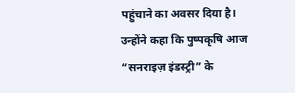पहुंचाने का अवसर दिया है।
उन्होंने कहा कि पुष्पकृषि आज “सनराइज़ इंडस्ट्री” के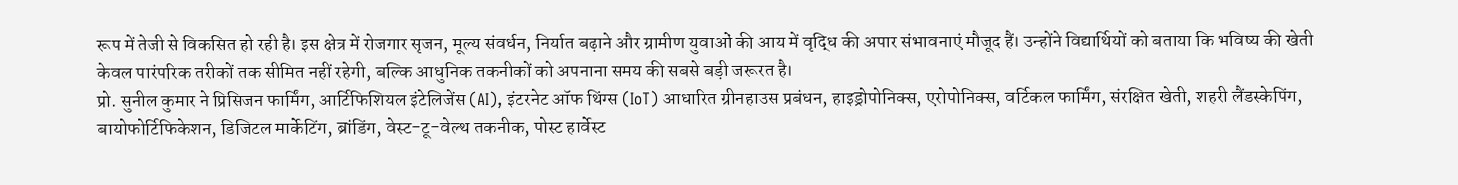रूप में तेजी से विकसित हो रही है। इस क्षेत्र में रोजगार सृजन, मूल्य संवर्धन, निर्यात बढ़ाने और ग्रामीण युवाओं की आय में वृद्धि की अपार संभावनाएं मौजूद हैं। उन्होंने विद्यार्थियों को बताया कि भविष्य की खेती केवल पारंपरिक तरीकों तक सीमित नहीं रहेगी, बल्कि आधुनिक तकनीकों को अपनाना समय की सबसे बड़ी जरूरत है।
प्रो. सुनील कुमार ने प्रिसिजन फार्मिंग, आर्टिफिशियल इंटेलिजेंस (AI), इंटरनेट ऑफ थिंग्स (IoT) आधारित ग्रीनहाउस प्रबंधन, हाइड्रोपोनिक्स, एरोपोनिक्स, वर्टिकल फार्मिंग, संरक्षित खेती, शहरी लैंडस्केपिंग, बायोफोर्टिफिकेशन, डिजिटल मार्केटिंग, ब्रांडिंग, वेस्ट-टू-वेल्थ तकनीक, पोस्ट हार्वेस्ट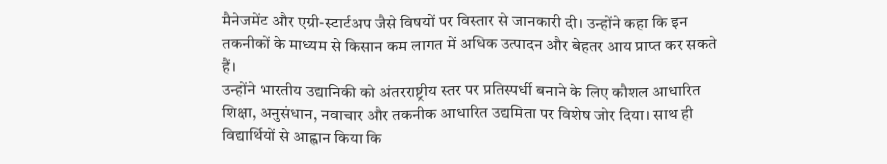मैनेजमेंट और एग्री-स्टार्टअप जैसे विषयों पर विस्तार से जानकारी दी। उन्होंने कहा कि इन तकनीकों के माध्यम से किसान कम लागत में अधिक उत्पादन और बेहतर आय प्राप्त कर सकते हैं।
उन्होंने भारतीय उद्यानिकी को अंतरराष्ट्रीय स्तर पर प्रतिस्पर्धी बनाने के लिए कौशल आधारित शिक्षा, अनुसंधान, नवाचार और तकनीक आधारित उद्यमिता पर विशेष जोर दिया। साथ ही विद्यार्थियों से आह्वान किया कि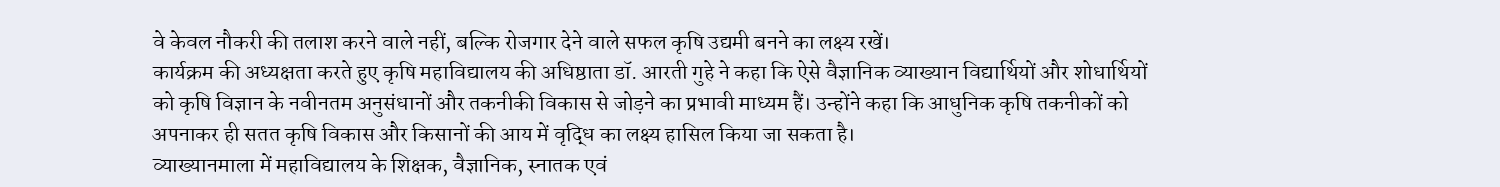वे केवल नौकरी की तलाश करने वाले नहीं, बल्कि रोजगार देने वाले सफल कृषि उद्यमी बनने का लक्ष्य रखें।
कार्यक्रम की अध्यक्षता करते हुए कृषि महाविद्यालय की अधिष्ठाता डॉ. आरती गुहे ने कहा कि ऐसे वैज्ञानिक व्याख्यान विद्यार्थियों और शोधार्थियों को कृषि विज्ञान के नवीनतम अनुसंधानों और तकनीकी विकास से जोड़ने का प्रभावी माध्यम हैं। उन्होंने कहा कि आधुनिक कृषि तकनीकों को अपनाकर ही सतत कृषि विकास और किसानों की आय में वृद्धि का लक्ष्य हासिल किया जा सकता है।
व्याख्यानमाला में महाविद्यालय के शिक्षक, वैज्ञानिक, स्नातक एवं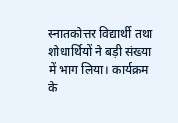स्नातकोत्तर विद्यार्थी तथा शोधार्थियों ने बड़ी संख्या में भाग लिया। कार्यक्रम के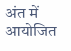अंत में आयोजित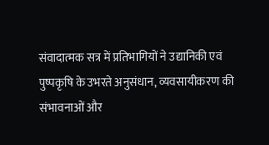संवादात्मक सत्र में प्रतिभागियों ने उद्यानिकी एवं पुष्पकृषि के उभरते अनुसंधान, व्यवसायीकरण की संभावनाओं और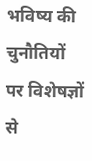भविष्य की चुनौतियों पर विशेषज्ञों से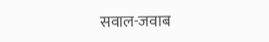सवाल-जवाब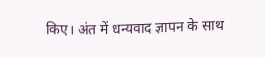किए। अंत में धन्यवाद ज्ञापन के साथ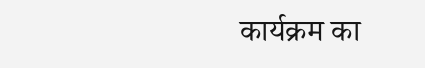कार्यक्रम का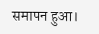समापन हुआ।